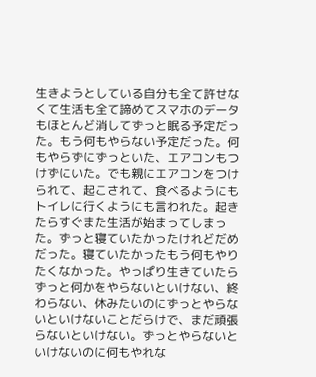生きようとしている自分も全て許せなくて生活も全て諦めてスマホのデータもほとんど消してずっと眠る予定だった。もう何もやらない予定だった。何もやらずにずっといた、エアコンもつけずにいた。でも親にエアコンをつけられて、起こされて、食べるようにもトイレに行くようにも言われた。起きたらすぐまた生活が始まってしまった。ずっと寝ていたかったけれどだめだった。寝ていたかったもう何もやりたくなかった。やっぱり生きていたらずっと何かをやらないといけない、終わらない、休みたいのにずっとやらないといけないことだらけで、まだ頑張らないといけない。ずっとやらないといけないのに何もやれな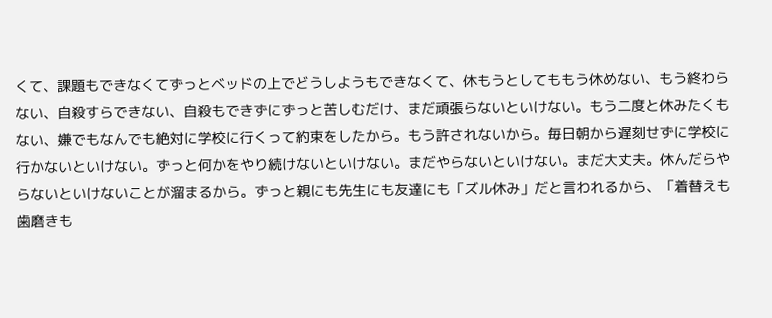くて、課題もできなくてずっとベッドの上でどうしようもできなくて、休もうとしてももう休めない、もう終わらない、自殺すらできない、自殺もできずにずっと苦しむだけ、まだ頑張らないといけない。もう二度と休みたくもない、嫌でもなんでも絶対に学校に行くって約束をしたから。もう許されないから。毎日朝から遅刻せずに学校に行かないといけない。ずっと何かをやり続けないといけない。まだやらないといけない。まだ大丈夫。休んだらやらないといけないことが溜まるから。ずっと親にも先生にも友達にも「ズル休み」だと言われるから、「着替えも歯磨きも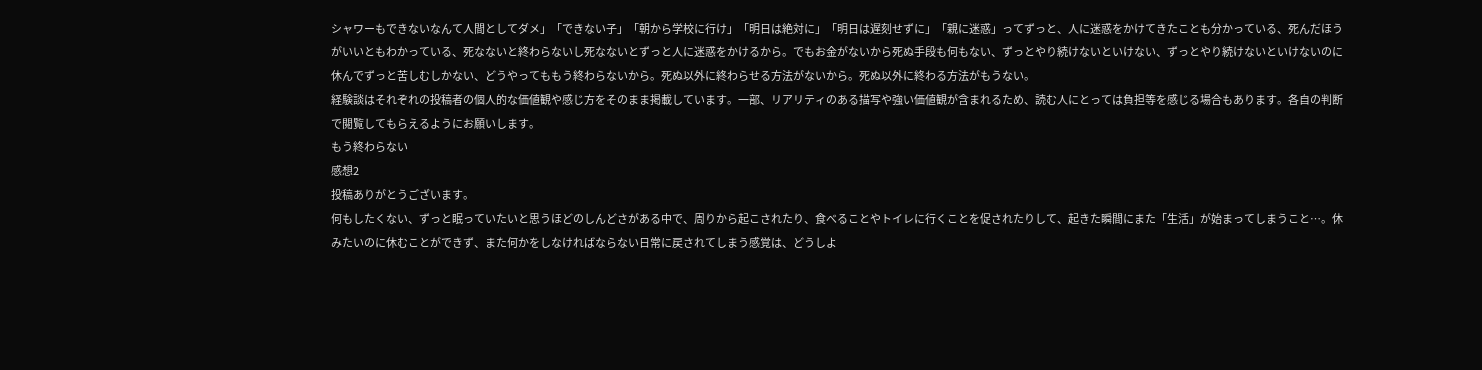シャワーもできないなんて人間としてダメ」「できない子」「朝から学校に行け」「明日は絶対に」「明日は遅刻せずに」「親に迷惑」ってずっと、人に迷惑をかけてきたことも分かっている、死んだほうがいいともわかっている、死なないと終わらないし死なないとずっと人に迷惑をかけるから。でもお金がないから死ぬ手段も何もない、ずっとやり続けないといけない、ずっとやり続けないといけないのに休んでずっと苦しむしかない、どうやってももう終わらないから。死ぬ以外に終わらせる方法がないから。死ぬ以外に終わる方法がもうない。
経験談はそれぞれの投稿者の個人的な価値観や感じ方をそのまま掲載しています。一部、リアリティのある描写や強い価値観が含まれるため、読む人にとっては負担等を感じる場合もあります。各自の判断で閲覧してもらえるようにお願いします。
もう終わらない
感想2
投稿ありがとうございます。
何もしたくない、ずっと眠っていたいと思うほどのしんどさがある中で、周りから起こされたり、食べることやトイレに行くことを促されたりして、起きた瞬間にまた「生活」が始まってしまうこと…。休みたいのに休むことができず、また何かをしなければならない日常に戻されてしまう感覚は、どうしよ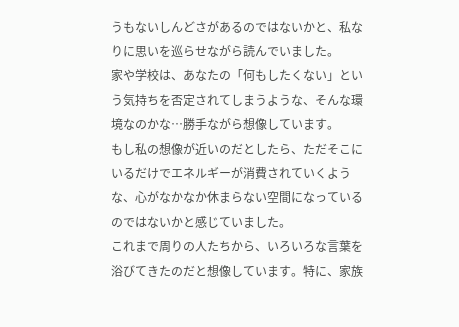うもないしんどさがあるのではないかと、私なりに思いを巡らせながら読んでいました。
家や学校は、あなたの「何もしたくない」という気持ちを否定されてしまうような、そんな環境なのかな…勝手ながら想像しています。
もし私の想像が近いのだとしたら、ただそこにいるだけでエネルギーが消費されていくような、心がなかなか休まらない空間になっているのではないかと感じていました。
これまで周りの人たちから、いろいろな言葉を浴びてきたのだと想像しています。特に、家族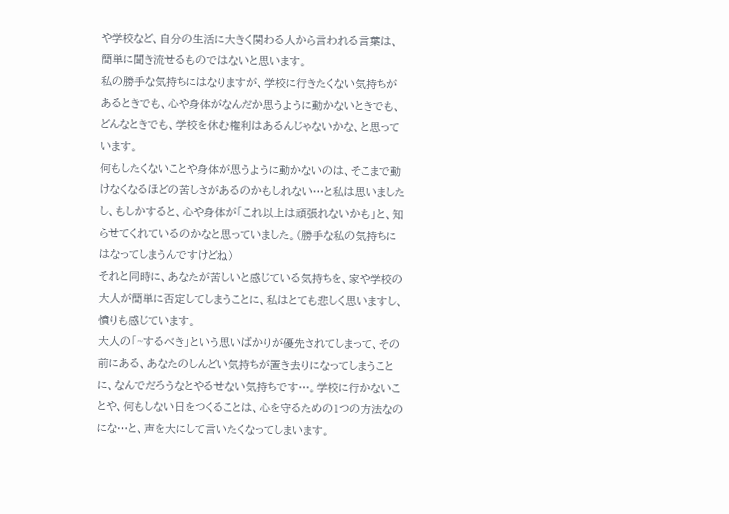や学校など、自分の生活に大きく関わる人から言われる言葉は、簡単に聞き流せるものではないと思います。
私の勝手な気持ちにはなりますが、学校に行きたくない気持ちがあるときでも、心や身体がなんだか思うように動かないときでも、どんなときでも、学校を休む権利はあるんじゃないかな、と思っています。
何もしたくないことや身体が思うように動かないのは、そこまで動けなくなるほどの苦しさがあるのかもしれない…と私は思いましたし、もしかすると、心や身体が「これ以上は頑張れないかも」と、知らせてくれているのかなと思っていました。(勝手な私の気持ちにはなってしまうんですけどね)
それと同時に、あなたが苦しいと感じている気持ちを、家や学校の大人が簡単に否定してしまうことに、私はとても悲しく思いますし、憤りも感じています。
大人の「~するべき」という思いばかりが優先されてしまって、その前にある、あなたのしんどい気持ちが置き去りになってしまうことに、なんでだろうなとやるせない気持ちです…。学校に行かないことや、何もしない日をつくることは、心を守るための1つの方法なのにな…と、声を大にして言いたくなってしまいます。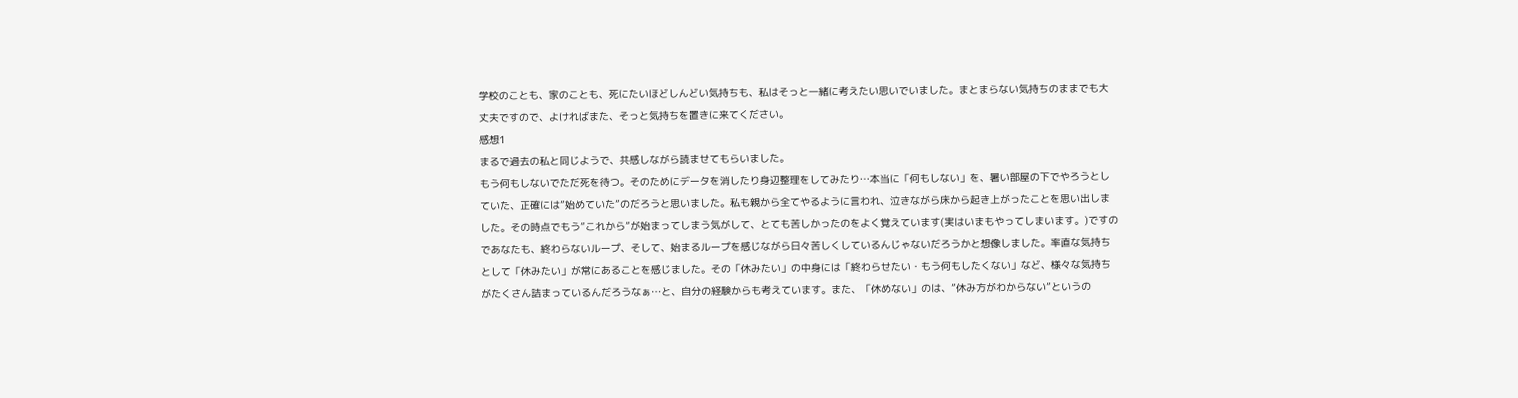学校のことも、家のことも、死にたいほどしんどい気持ちも、私はそっと一緒に考えたい思いでいました。まとまらない気持ちのままでも大丈夫ですので、よければまた、そっと気持ちを置きに来てください。
感想1
まるで過去の私と同じようで、共感しながら読ませてもらいました。
もう何もしないでただ死を待つ。そのためにデータを消したり身辺整理をしてみたり…本当に「何もしない」を、暑い部屋の下でやろうとしていた、正確には”始めていた”のだろうと思いました。私も親から全てやるように言われ、泣きながら床から起き上がったことを思い出しました。その時点でもう”これから”が始まってしまう気がして、とても苦しかったのをよく覚えています(実はいまもやってしまいます。)ですのであなたも、終わらないループ、そして、始まるループを感じながら日々苦しくしているんじゃないだろうかと想像しました。率直な気持ちとして「休みたい」が常にあることを感じました。その「休みたい」の中身には「終わらせたい・もう何もしたくない」など、様々な気持ちがたくさん詰まっているんだろうなぁ…と、自分の経験からも考えています。また、「休めない」のは、”休み方がわからない”というの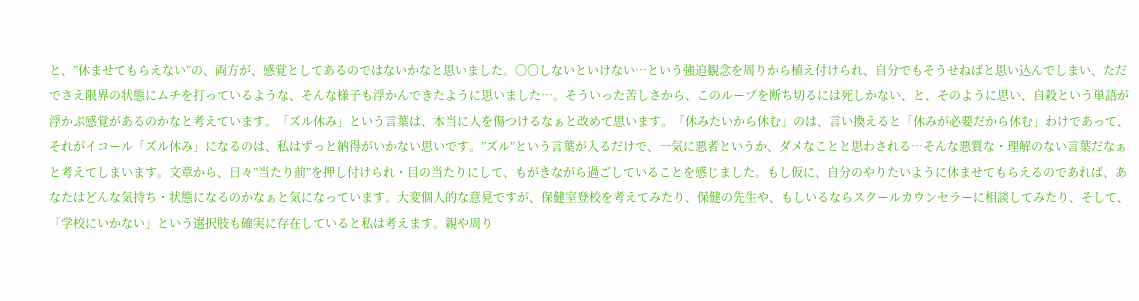と、”休ませてもらえない”の、両方が、感覚としてあるのではないかなと思いました。〇〇しないといけない…という強迫観念を周りから植え付けられ、自分でもそうせねばと思い込んでしまい、ただでさえ限界の状態にムチを打っているような、そんな様子も浮かんできたように思いました…。そういった苦しさから、このループを断ち切るには死しかない、と、そのように思い、自殺という単語が浮かぶ感覚があるのかなと考えています。「ズル休み」という言葉は、本当に人を傷つけるなぁと改めて思います。「休みたいから休む」のは、言い換えると「休みが必要だから休む」わけであって、それがイコール「ズル休み」になるのは、私はずっと納得がいかない思いです。”ズル”という言葉が入るだけで、一気に悪者というか、ダメなことと思わされる…そんな悪質な・理解のない言葉だなぁと考えてしまいます。文章から、日々”当たり前”を押し付けられ・目の当たりにして、もがきながら過ごしていることを感じました。もし仮に、自分のやりたいように休ませてもらえるのであれば、あなたはどんな気持ち・状態になるのかなぁと気になっています。大変個人的な意見ですが、保健室登校を考えてみたり、保健の先生や、もしいるならスクールカウンセラーに相談してみたり、そして、「学校にいかない」という選択肢も確実に存在していると私は考えます。親や周り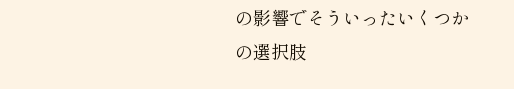の影響でそういったいくつかの選択肢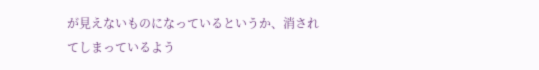が見えないものになっているというか、消されてしまっているよう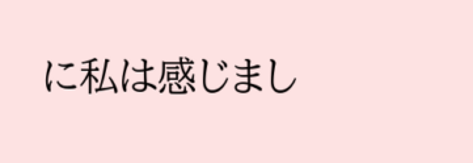に私は感じまし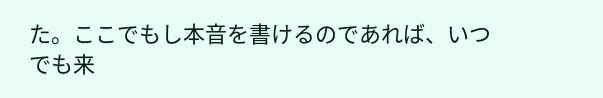た。ここでもし本音を書けるのであれば、いつでも来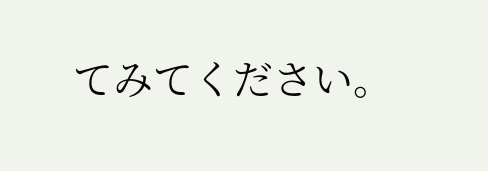てみてください。